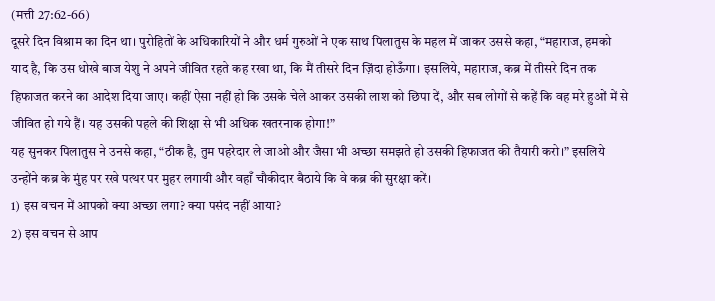(मत्ती 27:62-66)
दूसरे दिन विश्राम का दिन था। पुरोहितों के अधिकारियों ने और धर्म गुरुओं ने एक साथ पिलातुस के महल में जाकर उससे कहा, “महाराज, हमको याद है, कि उस धोखे बाज येशु ने अपने जीवित रहते कह रखा था, कि मैं तीसरे दिन ज़िंदा होऊँगा। इसलिये, महाराज, कब्र में तीसरे दिन तक हिफाजत करने का आदेश दिया जाए। कहीं ऐसा नहीं हो कि उसके चेले आकर उसकी लाश को छिपा दें, और सब लोगों से कहें कि वह मरे हुओं में से जीवित हो गये हैं। यह उसकी पहले की शिक्षा से भी अधिक खतरनाक होगा!”
यह सुनकर पिलातुस ने उनसे कहा, “ठीक है, तुम पहरेदार ले जाओ और जैसा भी अच्छा समझते हो उसकी हिफाजत की तैयारी करो।” इसलिये उन्होंने कब्र के मुंह पर रखे पत्थर पर मुहर लगायी और वहाँ चौकीदार बैठाये कि वे कब्र की सुरक्षा करें।
1) इस वचन में आपको क्या अच्छा लगा? क्या पसंद नहीं आया?
2) इस वचन से आप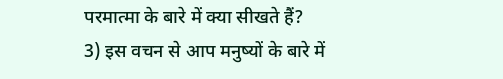परमात्मा के बारे में क्या सीखते हैं?
3) इस वचन से आप मनुष्यों के बारे में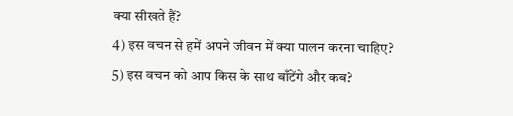क्या सीखते हैं?
4) इस वचन से हमें अपने जीवन में क्या पालन करना चाहिए?
5) इस वचन को आप किस के साथ बाँटेंगे और कब?